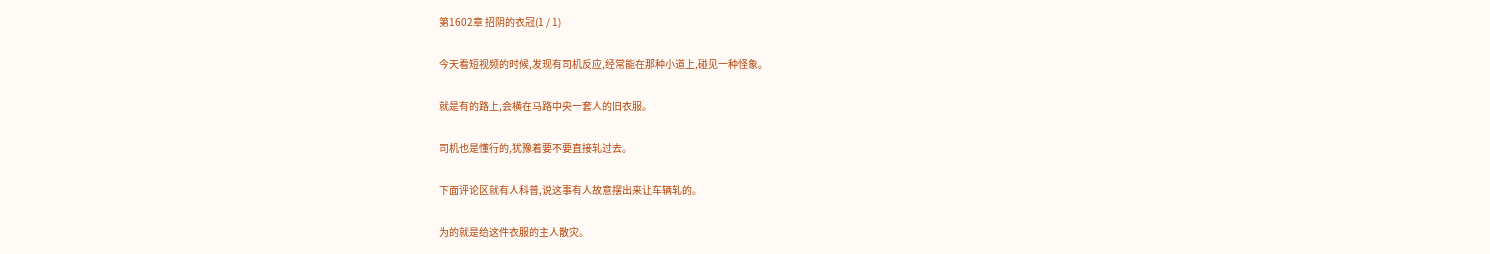第1602章 招阴的衣冠(1 / 1)

今天看短视频的时候,发现有司机反应,经常能在那种小道上,碰见一种怪象。

就是有的路上,会横在马路中央一套人的旧衣服。

司机也是懂行的,犹豫着要不要直接轧过去。

下面评论区就有人科普,说这事有人故意摆出来让车辆轧的。

为的就是给这件衣服的主人散灾。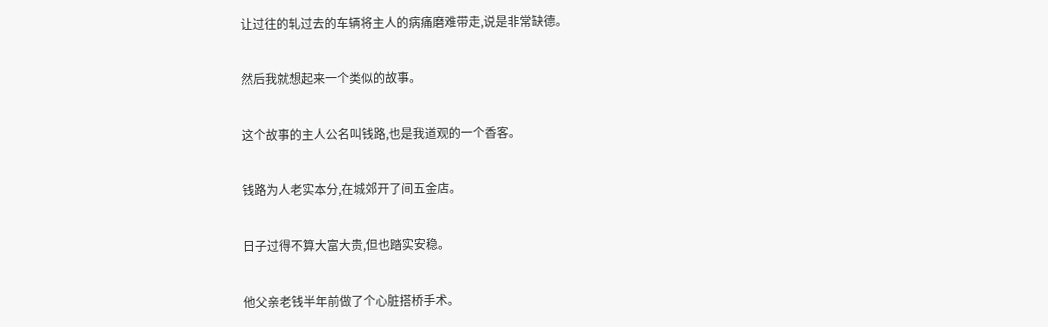让过往的轧过去的车辆将主人的病痛磨难带走,说是非常缺德。

然后我就想起来一个类似的故事。

这个故事的主人公名叫钱路,也是我道观的一个香客。

钱路为人老实本分,在城郊开了间五金店。

日子过得不算大富大贵,但也踏实安稳。

他父亲老钱半年前做了个心脏搭桥手术。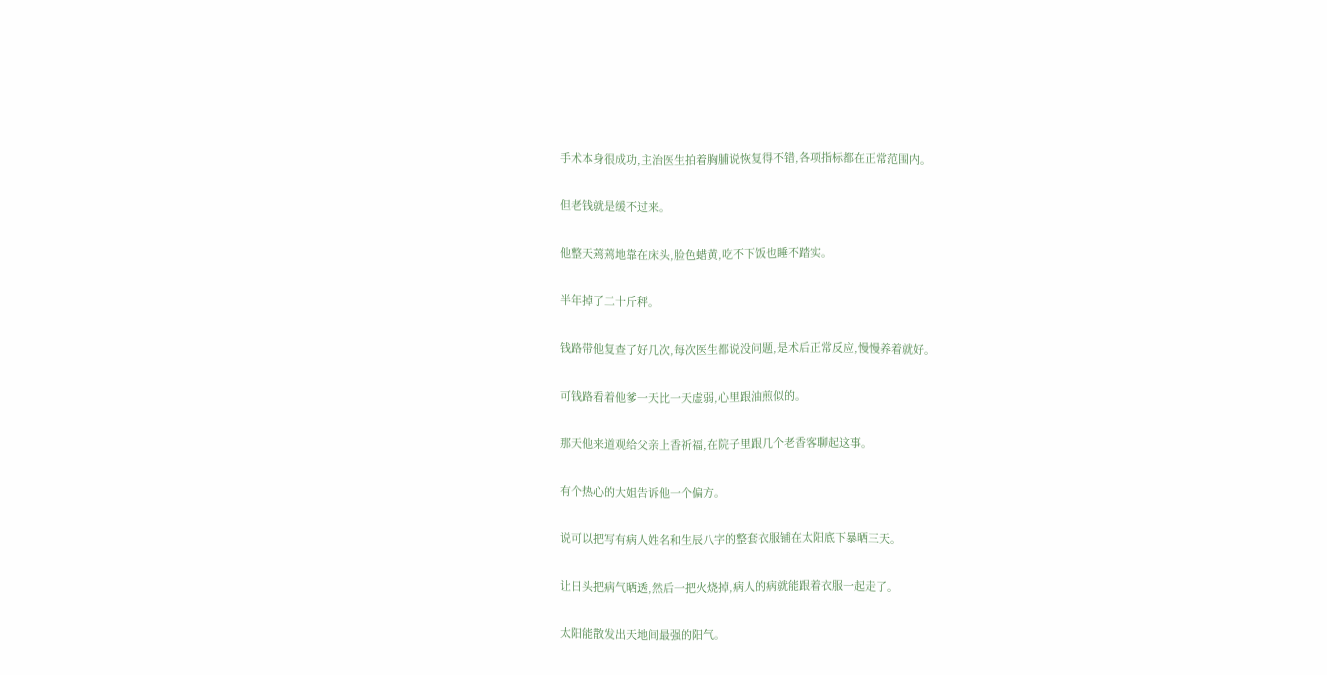手术本身很成功,主治医生拍着胸脯说恢复得不错,各项指标都在正常范围内。

但老钱就是缓不过来。

他整天蔫蔫地靠在床头,脸色蜡黄,吃不下饭也睡不踏实。

半年掉了二十斤秤。

钱路带他复查了好几次,每次医生都说没问题,是术后正常反应,慢慢养着就好。

可钱路看着他爹一天比一天虚弱,心里跟油煎似的。

那天他来道观给父亲上香祈福,在院子里跟几个老香客聊起这事。

有个热心的大姐告诉他一个偏方。

说可以把写有病人姓名和生辰八字的整套衣服铺在太阳底下暴晒三天。

让日头把病气晒透,然后一把火烧掉,病人的病就能跟着衣服一起走了。

太阳能散发出天地间最强的阳气。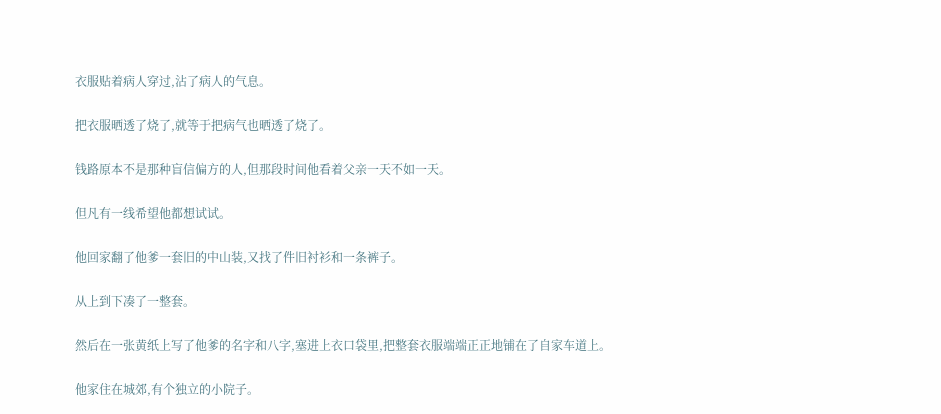衣服贴着病人穿过,沾了病人的气息。

把衣服晒透了烧了,就等于把病气也晒透了烧了。

钱路原本不是那种盲信偏方的人,但那段时间他看着父亲一天不如一天。

但凡有一线希望他都想试试。

他回家翻了他爹一套旧的中山装,又找了件旧衬衫和一条裤子。

从上到下凑了一整套。

然后在一张黄纸上写了他爹的名字和八字,塞进上衣口袋里,把整套衣服端端正正地铺在了自家车道上。

他家住在城郊,有个独立的小院子。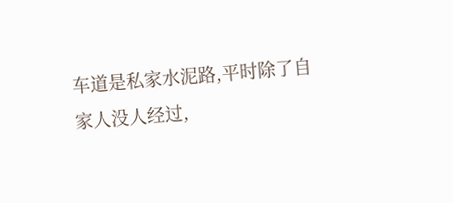车道是私家水泥路,平时除了自家人没人经过,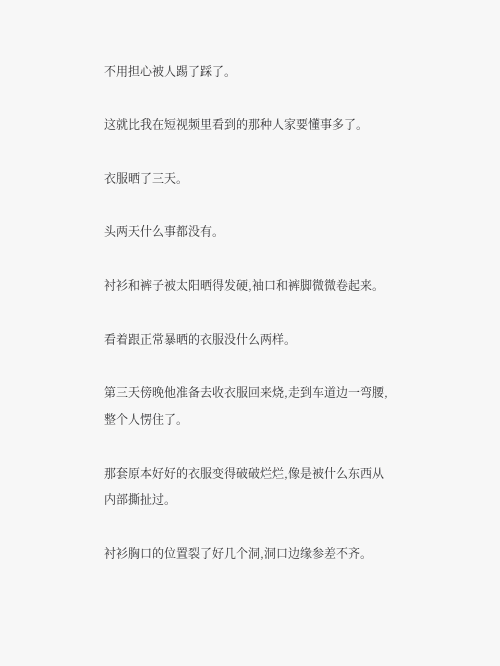不用担心被人踢了踩了。

这就比我在短视频里看到的那种人家要懂事多了。

衣服晒了三天。

头两天什么事都没有。

衬衫和裤子被太阳晒得发硬,袖口和裤脚微微卷起来。

看着跟正常暴晒的衣服没什么两样。

第三天傍晚他准备去收衣服回来烧,走到车道边一弯腰,整个人愣住了。

那套原本好好的衣服变得破破烂烂,像是被什么东西从内部撕扯过。

衬衫胸口的位置裂了好几个洞,洞口边缘参差不齐。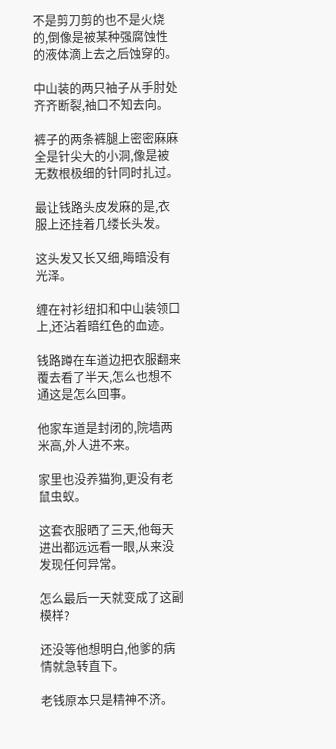不是剪刀剪的也不是火烧的,倒像是被某种强腐蚀性的液体滴上去之后蚀穿的。

中山装的两只袖子从手肘处齐齐断裂,袖口不知去向。

裤子的两条裤腿上密密麻麻全是针尖大的小洞,像是被无数根极细的针同时扎过。

最让钱路头皮发麻的是,衣服上还挂着几缕长头发。

这头发又长又细,晦暗没有光泽。

缠在衬衫纽扣和中山装领口上,还沾着暗红色的血迹。

钱路蹲在车道边把衣服翻来覆去看了半天,怎么也想不通这是怎么回事。

他家车道是封闭的,院墙两米高,外人进不来。

家里也没养猫狗,更没有老鼠虫蚁。

这套衣服晒了三天,他每天进出都远远看一眼,从来没发现任何异常。

怎么最后一天就变成了这副模样?

还没等他想明白,他爹的病情就急转直下。

老钱原本只是精神不济。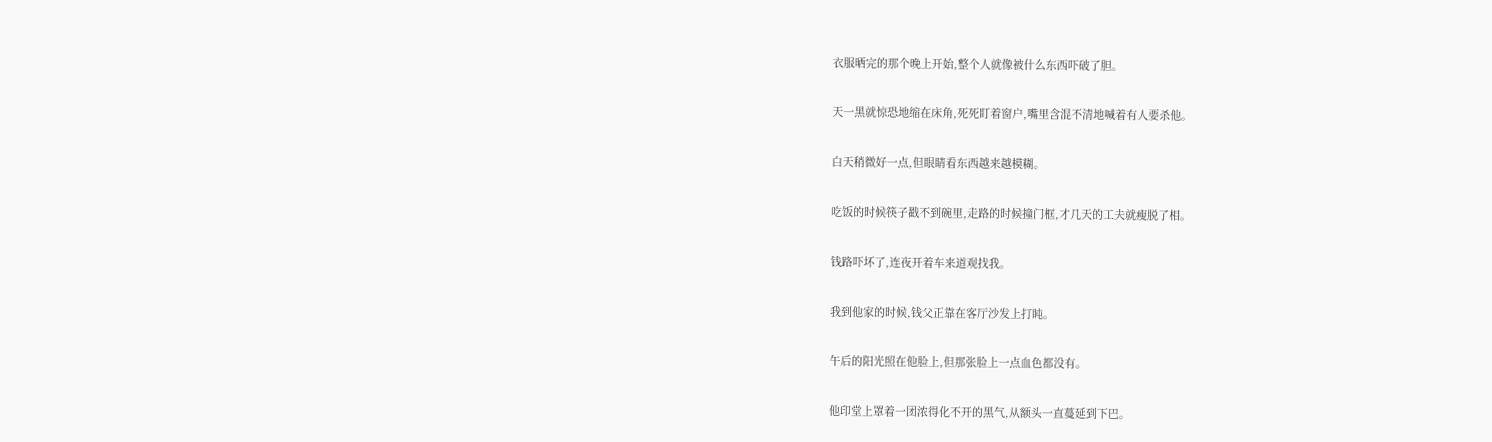衣服晒完的那个晚上开始,整个人就像被什么东西吓破了胆。

天一黑就惊恐地缩在床角,死死盯着窗户,嘴里含混不清地喊着有人要杀他。

白天稍微好一点,但眼睛看东西越来越模糊。

吃饭的时候筷子戳不到碗里,走路的时候撞门框,才几天的工夫就瘦脱了相。

钱路吓坏了,连夜开着车来道观找我。

我到他家的时候,钱父正靠在客厅沙发上打盹。

午后的阳光照在他脸上,但那张脸上一点血色都没有。

他印堂上罩着一团浓得化不开的黑气,从额头一直蔓延到下巴。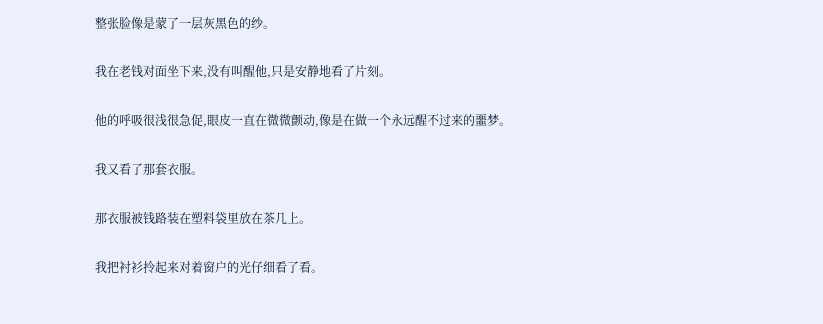整张脸像是蒙了一层灰黑色的纱。

我在老钱对面坐下来,没有叫醒他,只是安静地看了片刻。

他的呼吸很浅很急促,眼皮一直在微微颤动,像是在做一个永远醒不过来的噩梦。

我又看了那套衣服。

那衣服被钱路装在塑料袋里放在茶几上。

我把衬衫拎起来对着窗户的光仔细看了看。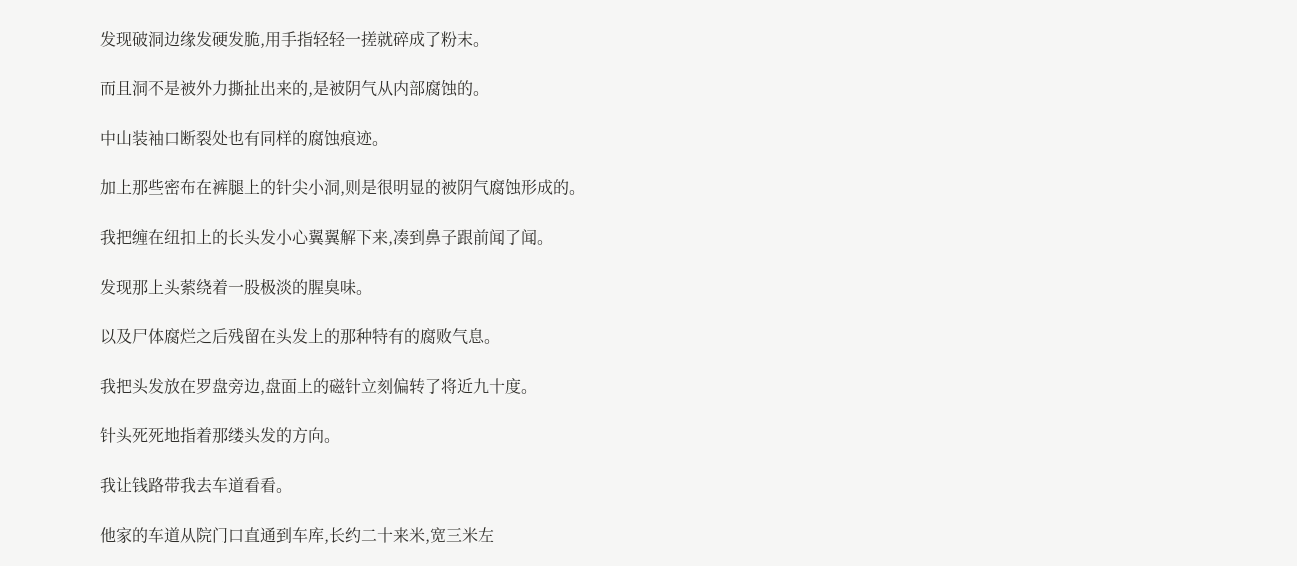发现破洞边缘发硬发脆,用手指轻轻一搓就碎成了粉末。

而且洞不是被外力撕扯出来的,是被阴气从内部腐蚀的。

中山装袖口断裂处也有同样的腐蚀痕迹。

加上那些密布在裤腿上的针尖小洞,则是很明显的被阴气腐蚀形成的。

我把缠在纽扣上的长头发小心翼翼解下来,凑到鼻子跟前闻了闻。

发现那上头萦绕着一股极淡的腥臭味。

以及尸体腐烂之后残留在头发上的那种特有的腐败气息。

我把头发放在罗盘旁边,盘面上的磁针立刻偏转了将近九十度。

针头死死地指着那缕头发的方向。

我让钱路带我去车道看看。

他家的车道从院门口直通到车库,长约二十来米,宽三米左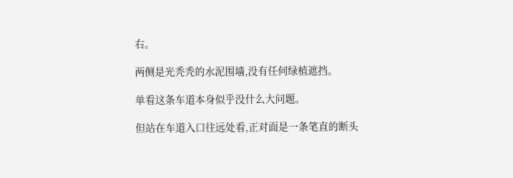右。

两侧是光秃秃的水泥围墙,没有任何绿植遮挡。

单看这条车道本身似乎没什么大问题。

但站在车道入口往远处看,正对面是一条笔直的断头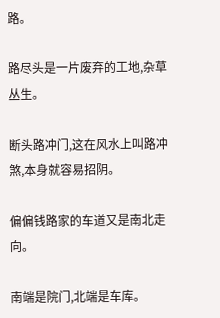路。

路尽头是一片废弃的工地,杂草丛生。

断头路冲门,这在风水上叫路冲煞,本身就容易招阴。

偏偏钱路家的车道又是南北走向。

南端是院门,北端是车库。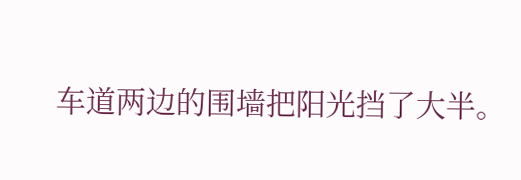车道两边的围墙把阳光挡了大半。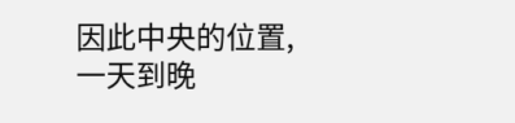因此中央的位置,一天到晚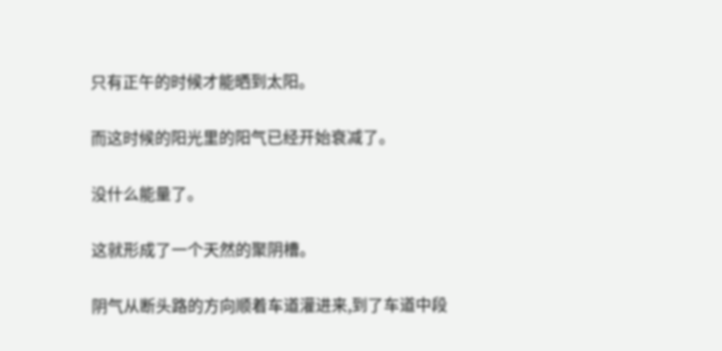只有正午的时候才能晒到太阳。

而这时候的阳光里的阳气已经开始衰减了。

没什么能量了。

这就形成了一个天然的聚阴槽。

阴气从断头路的方向顺着车道灌进来,到了车道中段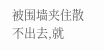被围墙夹住散不出去,就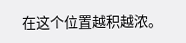在这个位置越积越浓。